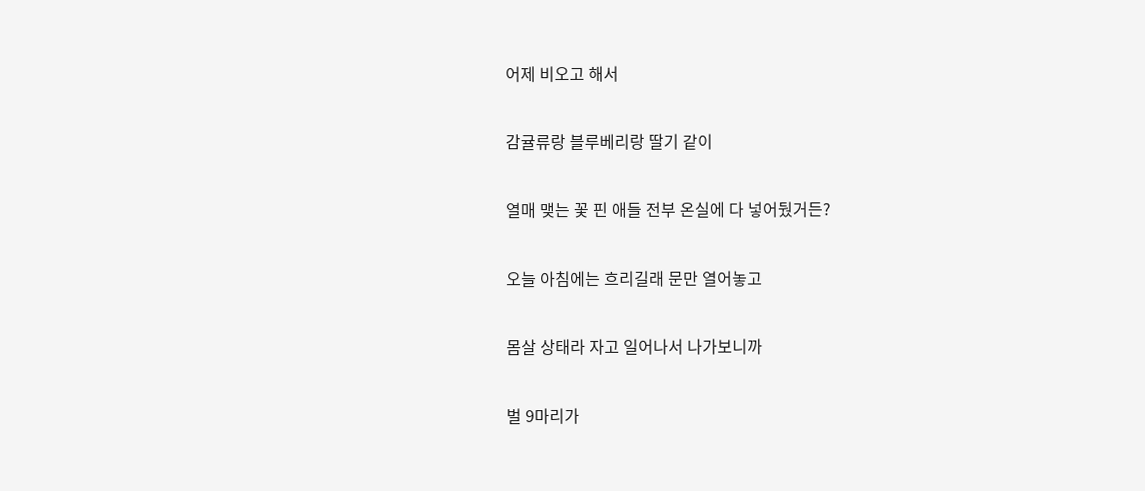어제 비오고 해서


감귤류랑 블루베리랑 딸기 같이


열매 맺는 꽃 핀 애들 전부 온실에 다 넣어뒀거든?


오늘 아침에는 흐리길래 문만 열어놓고


몸살 상태라 자고 일어나서 나가보니까


벌 9마리가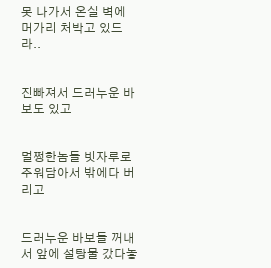못 나가서 온실 벽에 머가리 처박고 있드라..


진빠져서 드러누운 바보도 있고


멀쩡한놈들 빗자루로 주워담아서 밖에다 버리고


드러누운 바보들 꺼내서 앞에 설탕물 갔다놓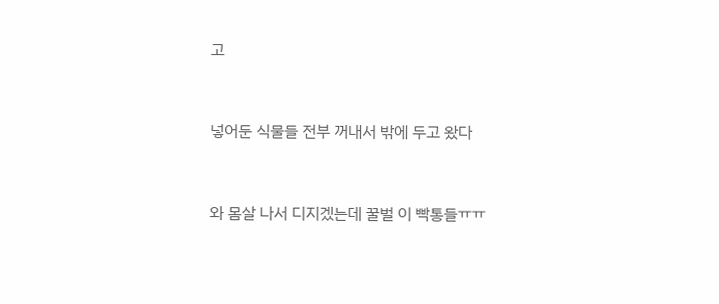고


넣어둔 식물들 전부 꺼내서 밖에 두고 왔다


와 몸살 나서 디지겠는데 꿀벌 이 빡통들ㅠㅠ